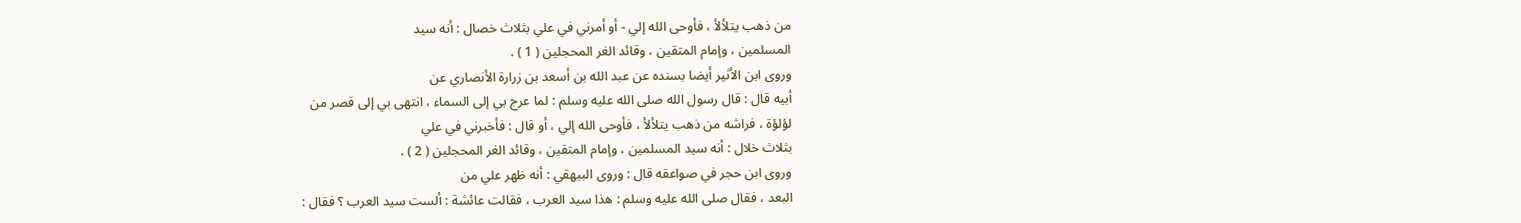من ذهب يتلألأ ، فأوحى الله إلي - أو أمرني في علي بثلاث خصال : أنه سيد
المسلمين ، وإمام المتقين ، وقائد الغر المحجلين ( 1 ) .
وروى ابن الأثير أيضا بسنده عن عبد الله بن أسعد بن زرارة الأنصاري عن
أبيه قال : قال رسول الله صلى الله عليه وسلم : لما عرج بي إلى السماء ، انتهى بي إلى قصر من
لؤلؤة ، فراشه من ذهب يتلألأ ، فأوحى الله إلي ، أو قال : فأخبرني في علي
بثلاث خلال : أنه سيد المسلمين ، وإمام المتقين ، وقائد الغر المحجلين ( 2 ) .
وروى ابن حجر في صواعقه قال : وروى البيهقي : أنه ظهر علي من
البعد ، فقال صلى الله عليه وسلم : هذا سيد العرب ، فقالت عائشة : ألست سيد العرب ؟ فقال :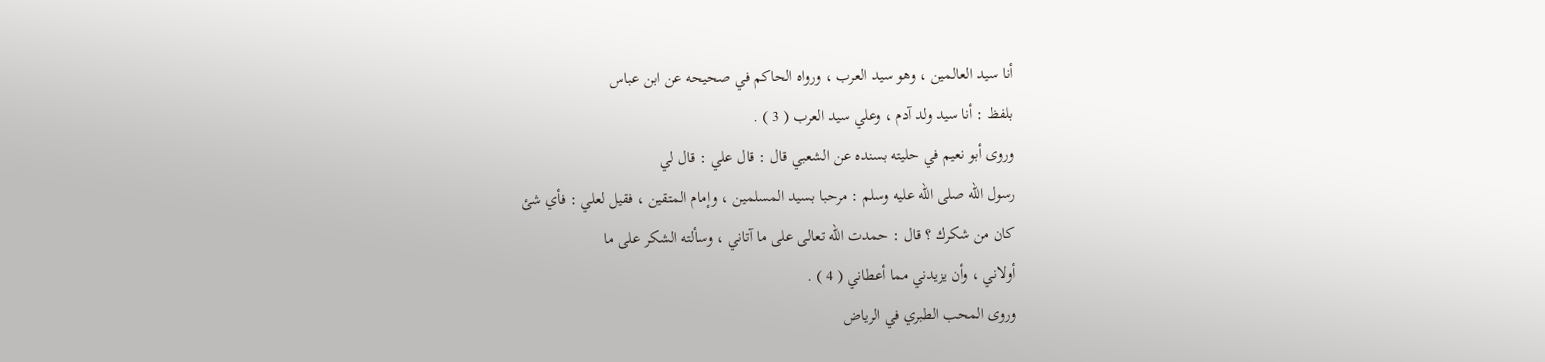أنا سيد العالمين ، وهو سيد العرب ، ورواه الحاكم في صحيحه عن ابن عباس
بلفظ : أنا سيد ولد آدم ، وعلي سيد العرب ( 3 ) .
وروى أبو نعيم في حليته بسنده عن الشعبي قال : قال علي : قال لي
رسول الله صلى الله عليه وسلم : مرحبا بسيد المسلمين ، وإمام المتقين ، فقيل لعلي : فأي شئ
كان من شكرك ؟ قال : حمدت الله تعالى على ما آتاني ، وسألته الشكر على ما
أولاني ، وأن يزيدني مما أعطاني ( 4 ) .
وروى المحب الطبري في الرياض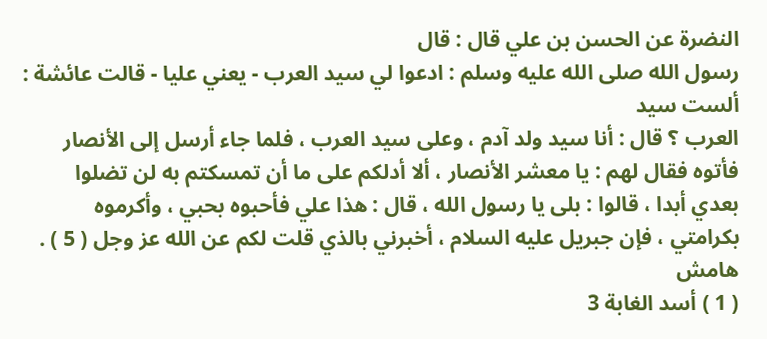النضرة عن الحسن بن علي قال : قال
رسول الله صلى الله عليه وسلم : ادعوا لي سيد العرب - يعني عليا - قالت عائشة : ألست سيد
العرب ؟ قال : أنا سيد ولد آدم ، وعلى سيد العرب ، فلما جاء أرسل إلى الأنصار
فأتوه فقال لهم : يا معشر الأنصار ، ألا أدلكم على ما أن تمسكتم به لن تضلوا
بعدي أبدا ، قالوا : بلى يا رسول الله ، قال : هذا علي فأحبوه بحبي ، وأكرموه
بكرامتي ، فإن جبريل عليه السلام ، أخبرني بالذي قلت لكم عن الله عز وجل ( 5 ) .
هامش
( 1 ) أسد الغابة 3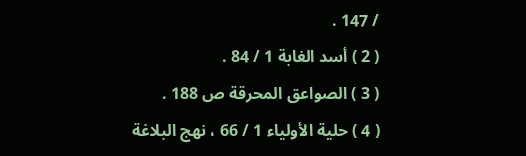/ 147 .
( 2 ) أسد الغابة 1 / 84 .
( 3 ) الصواعق المحرقة ص 188 .
( 4 ) حلية الأولياء 1 / 66 ، نهج البلاغة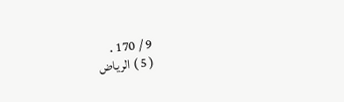9 / 170 .
( 5 ) الرياض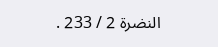النضرة 2 / 233 .